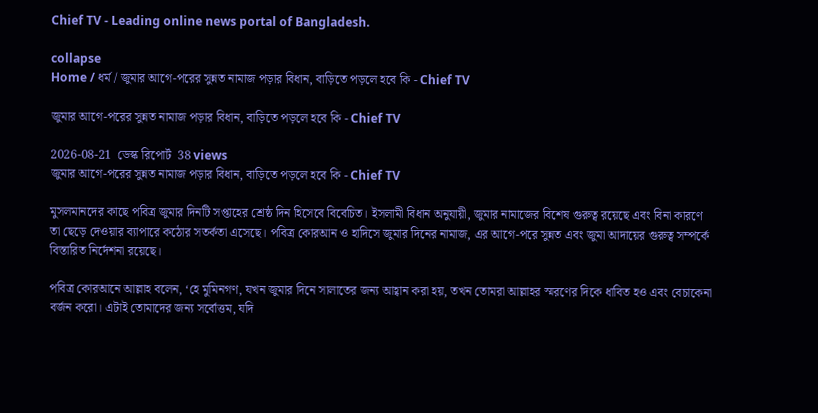Chief TV - Leading online news portal of Bangladesh.

collapse
Home / ধর্ম / জুমার আগে-পরের সুন্নত নামাজ পড়ার বিধান, বাড়িতে পড়লে হবে কি - Chief TV

জুমার আগে-পরের সুন্নত নামাজ পড়ার বিধান, বাড়িতে পড়লে হবে কি - Chief TV

2026-08-21  ডেস্ক রিপোর্ট  38 views
জুমার আগে-পরের সুন্নত নামাজ পড়ার বিধান, বাড়িতে পড়লে হবে কি - Chief TV

মুসলমানদের কাছে পবিত্র জুমার দিনটি সপ্তাহের শ্রেষ্ঠ দিন হিসেবে বিবেচিত। ইসলামী বিধান অনুযায়ী, জুমার নামাজের বিশেষ গুরুত্ব রয়েছে এবং বিনা কারণে তা ছেড়ে দেওয়ার ব্যাপারে কঠোর সতর্কতা এসেছে। পবিত্র কোরআন ও হাদিসে জুমার দিনের নামাজ, এর আগে-পরে সুন্নত এবং জুমা আদায়ের গুরুত্ব সম্পর্কে বিস্তারিত নির্দেশনা রয়েছে।

পবিত্র কোরআনে আল্লাহ বলেন, ‘হে মুমিনগণ, যখন জুমার দিনে সালাতের জন্য আহ্বান করা হয়, তখন তোমরা আল্লাহর স্মরণের দিকে ধাবিত হও এবং বেচাকেনা বর্জন করো। এটাই তোমাদের জন্য সর্বোত্তম, যদি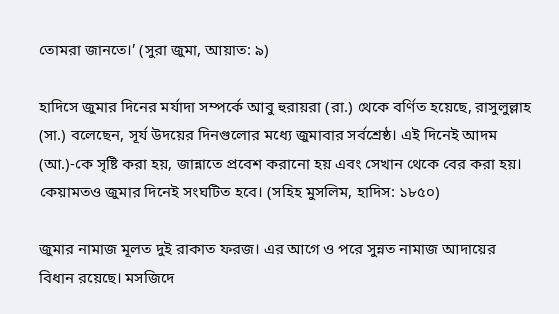তোমরা জানতে।’ (সুরা জুমা, আয়াত: ৯)

হাদিসে জুমার দিনের মর্যাদা সম্পর্কে আবু হুরায়রা (রা.) থেকে বর্ণিত হয়েছে, রাসুলুল্লাহ (সা.) বলেছেন, সূর্য উদয়ের দিনগুলোর মধ্যে জুমাবার সর্বশ্রেষ্ঠ। এই দিনেই আদম (আ.)-কে সৃষ্টি করা হয়, জান্নাতে প্রবেশ করানো হয় এবং সেখান থেকে বের করা হয়। কেয়ামতও জুমার দিনেই সংঘটিত হবে। (সহিহ মুসলিম, হাদিস: ১৮৫০)

জুমার নামাজ মূলত দুই রাকাত ফরজ। এর আগে ও পরে সুন্নত নামাজ আদায়ের বিধান রয়েছে। মসজিদে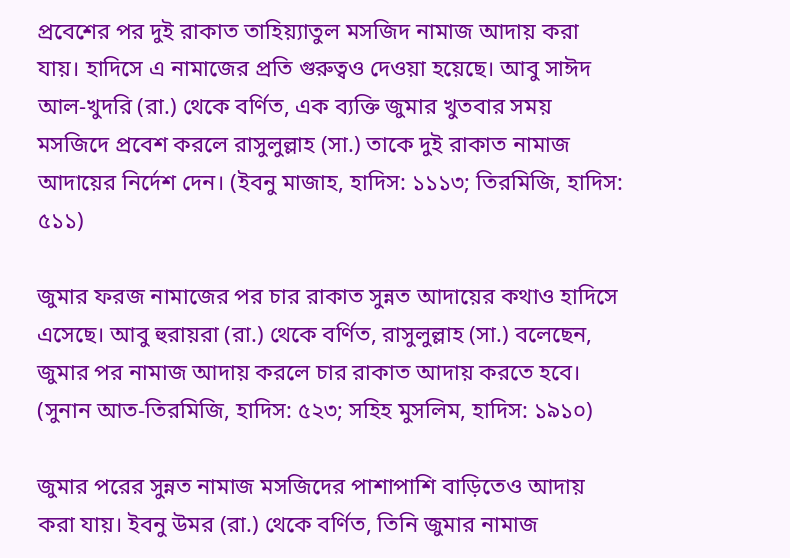প্রবেশের পর দুই রাকাত তাহিয়্যাতুল মসজিদ নামাজ আদায় করা যায়। হাদিসে এ নামাজের প্রতি গুরুত্বও দেওয়া হয়েছে। আবু সাঈদ আল-খুদরি (রা.) থেকে বর্ণিত, এক ব্যক্তি জুমার খুতবার সময় মসজিদে প্রবেশ করলে রাসুলুল্লাহ (সা.) তাকে দুই রাকাত নামাজ আদায়ের নির্দেশ দেন। (ইবনু মাজাহ, হাদিস: ১১১৩; তিরমিজি, হাদিস: ৫১১)

জুমার ফরজ নামাজের পর চার রাকাত সুন্নত আদায়ের কথাও হাদিসে এসেছে। আবু হুরায়রা (রা.) থেকে বর্ণিত, রাসুলুল্লাহ (সা.) বলেছেন, জুমার পর নামাজ আদায় করলে চার রাকাত আদায় করতে হবে। (সুনান আত-তিরমিজি, হাদিস: ৫২৩; সহিহ মুসলিম, হাদিস: ১৯১০)

জুমার পরের সুন্নত নামাজ মসজিদের পাশাপাশি বাড়িতেও আদায় করা যায়। ইবনু উমর (রা.) থেকে বর্ণিত, তিনি জুমার নামাজ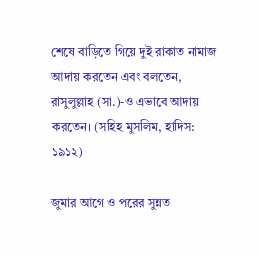শেষে বাড়িতে গিয়ে দুই রাকাত নামাজ আদায় করতেন এবং বলতেন, রাসুলুল্লাহ (সা.)-ও এভাবে আদায় করতেন। (সহিহ মুসলিম, হাদিস: ১৯১২)

জুমার আগে ও পরের সুন্নত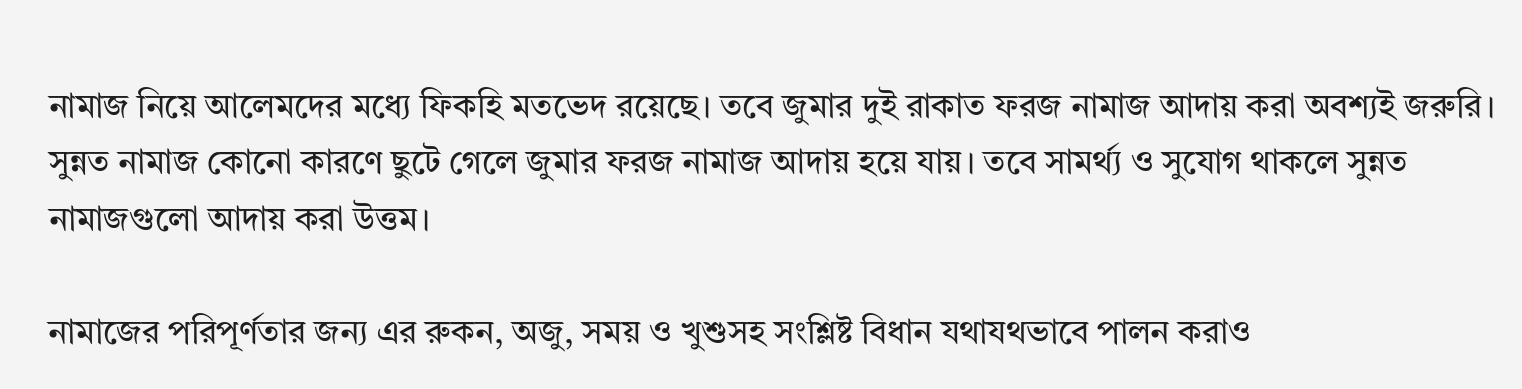নামাজ নিয়ে আলেমদের মধ্যে ফিকহি মতভেদ রয়েছে। তবে জুমার দুই রাকাত ফরজ নামাজ আদায় করা অবশ্যই জরুরি। সুন্নত নামাজ কোনো কারণে ছুটে গেলে জুমার ফরজ নামাজ আদায় হয়ে যায়। তবে সামর্থ্য ও সুযোগ থাকলে সুন্নত নামাজগুলো আদায় করা উত্তম।

নামাজের পরিপূর্ণতার জন্য এর রুকন, অজু, সময় ও খুশুসহ সংশ্লিষ্ট বিধান যথাযথভাবে পালন করাও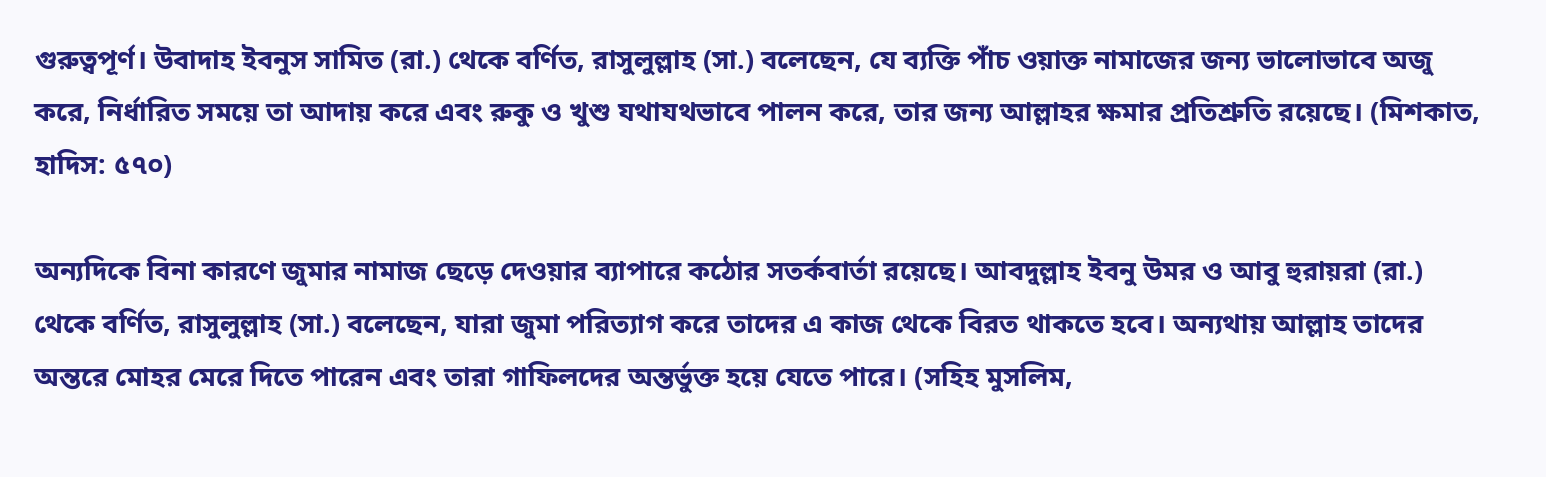গুরুত্বপূর্ণ। উবাদাহ ইবনুস সামিত (রা.) থেকে বর্ণিত, রাসুলুল্লাহ (সা.) বলেছেন, যে ব্যক্তি পাঁচ ওয়াক্ত নামাজের জন্য ভালোভাবে অজু করে, নির্ধারিত সময়ে তা আদায় করে এবং রুকু ও খুশু যথাযথভাবে পালন করে, তার জন্য আল্লাহর ক্ষমার প্রতিশ্রুতি রয়েছে। (মিশকাত, হাদিস: ৫৭০)

অন্যদিকে বিনা কারণে জুমার নামাজ ছেড়ে দেওয়ার ব্যাপারে কঠোর সতর্কবার্তা রয়েছে। আবদুল্লাহ ইবনু উমর ও আবু হুরায়রা (রা.) থেকে বর্ণিত, রাসুলুল্লাহ (সা.) বলেছেন, যারা জুমা পরিত্যাগ করে তাদের এ কাজ থেকে বিরত থাকতে হবে। অন্যথায় আল্লাহ তাদের অন্তরে মোহর মেরে দিতে পারেন এবং তারা গাফিলদের অন্তর্ভুক্ত হয়ে যেতে পারে। (সহিহ মুসলিম,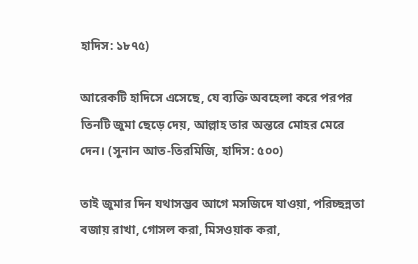হাদিস: ১৮৭৫)

আরেকটি হাদিসে এসেছে, যে ব্যক্তি অবহেলা করে পরপর তিনটি জুমা ছেড়ে দেয়, আল্লাহ তার অন্তরে মোহর মেরে দেন। (সুনান আত-তিরমিজি, হাদিস: ৫০০)

তাই জুমার দিন যথাসম্ভব আগে মসজিদে যাওয়া, পরিচ্ছন্নতা বজায় রাখা, গোসল করা, মিসওয়াক করা,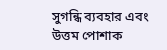সুগন্ধি ব্যবহার এবং উত্তম পোশাক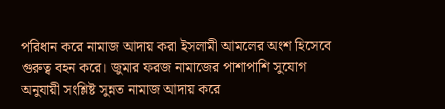পরিধান করে নামাজ আদায় করা ইসলামী আমলের অংশ হিসেবে গুরুত্ব বহন করে। জুমার ফরজ নামাজের পাশাপাশি সুযোগ অনুযায়ী সংশ্লিষ্ট সুন্নত নামাজ আদায় করে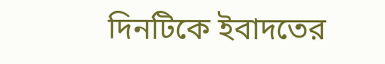দিনটিকে ইবাদতের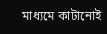মাধ্যমে কাটানোই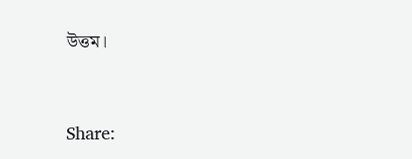উত্তম।


Share: